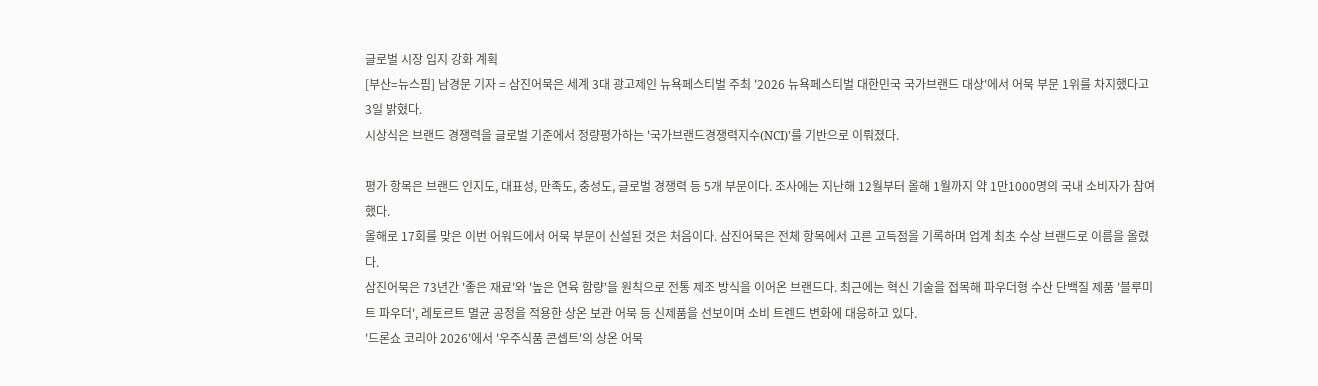글로벌 시장 입지 강화 계획
[부산=뉴스핌] 남경문 기자 = 삼진어묵은 세계 3대 광고제인 뉴욕페스티벌 주최 '2026 뉴욕페스티벌 대한민국 국가브랜드 대상'에서 어묵 부문 1위를 차지했다고 3일 밝혔다.
시상식은 브랜드 경쟁력을 글로벌 기준에서 정량평가하는 '국가브랜드경쟁력지수(NCI)'를 기반으로 이뤄졌다.

평가 항목은 브랜드 인지도, 대표성, 만족도, 충성도, 글로벌 경쟁력 등 5개 부문이다. 조사에는 지난해 12월부터 올해 1월까지 약 1만1000명의 국내 소비자가 참여했다.
올해로 17회를 맞은 이번 어워드에서 어묵 부문이 신설된 것은 처음이다. 삼진어묵은 전체 항목에서 고른 고득점을 기록하며 업계 최초 수상 브랜드로 이름을 올렸다.
삼진어묵은 73년간 '좋은 재료'와 '높은 연육 함량'을 원칙으로 전통 제조 방식을 이어온 브랜드다. 최근에는 혁신 기술을 접목해 파우더형 수산 단백질 제품 '블루미트 파우더', 레토르트 멸균 공정을 적용한 상온 보관 어묵 등 신제품을 선보이며 소비 트렌드 변화에 대응하고 있다.
'드론쇼 코리아 2026'에서 '우주식품 콘셉트'의 상온 어묵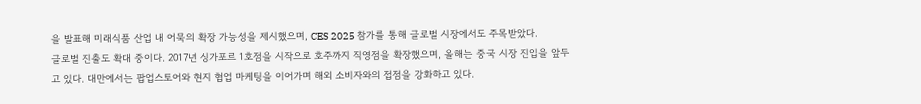을 발표해 미래식품 산업 내 어묵의 확장 가능성을 제시했으며, CES 2025 참가를 통해 글로벌 시장에서도 주목받았다.
글로벌 진출도 확대 중이다. 2017년 싱가포르 1호점을 시작으로 호주까지 직영점을 확장했으며, 올해는 중국 시장 진입을 앞두고 있다. 대만에서는 팝업스토어와 현지 협업 마케팅을 이어가며 해외 소비자와의 접점을 강화하고 있다.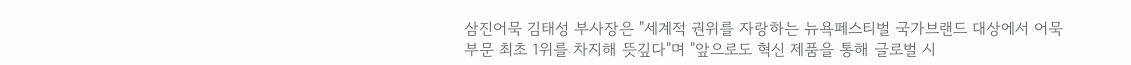삼진어묵 김태성 부사장은 "세계적 권위를 자랑하는 뉴욕페스티벌 국가브랜드 대상에서 어묵 부문 최초 1위를 차지해 뜻깊다"며 "앞으로도 혁신 제품을 통해 글로벌 시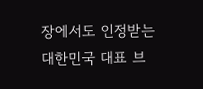장에서도 인정받는 대한민국 대표 브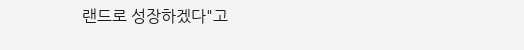랜드로 성장하겠다"고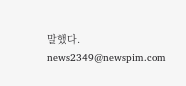말했다.
news2349@newspim.com